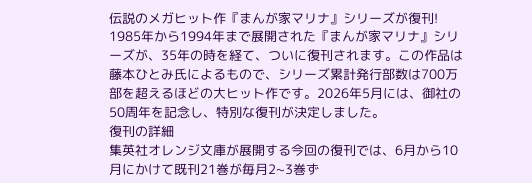伝説のメガヒット作『まんが家マリナ』シリーズが復刊!
1985年から1994年まで展開された『まんが家マリナ』シリーズが、35年の時を経て、ついに復刊されます。この作品は藤本ひとみ氏によるもので、シリーズ累計発行部数は700万部を超えるほどの大ヒット作です。2026年5月には、御社の50周年を記念し、特別な復刊が決定しました。
復刊の詳細
集英社オレンジ文庫が展開する今回の復刊では、6月から10月にかけて既刊21巻が毎月2~3巻ず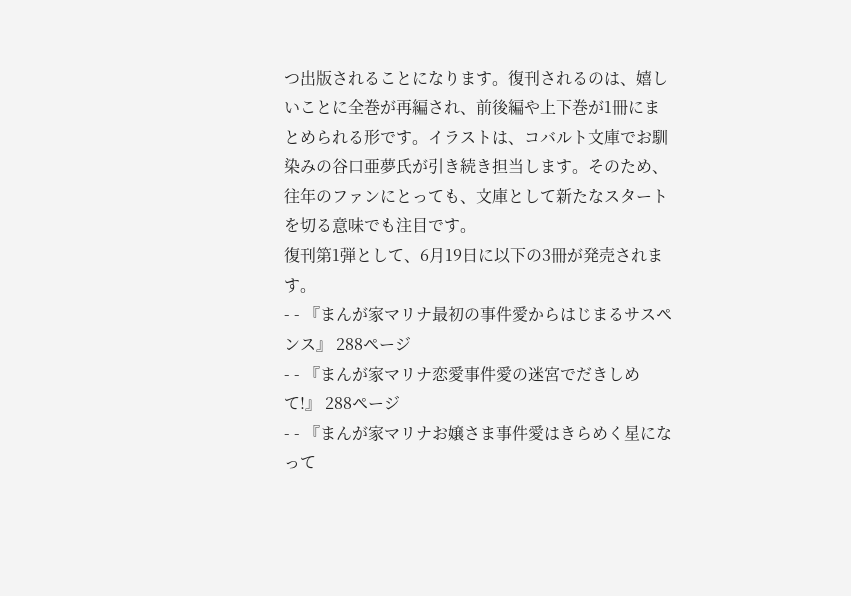つ出版されることになります。復刊されるのは、嬉しいことに全巻が再編され、前後編や上下巻が1冊にまとめられる形です。イラストは、コバルト文庫でお馴染みの谷口亜夢氏が引き続き担当します。そのため、往年のファンにとっても、文庫として新たなスタートを切る意味でも注目です。
復刊第1弾として、6月19日に以下の3冊が発売されます。
- - 『まんが家マリナ最初の事件愛からはじまるサスペンス』 288ページ
- - 『まんが家マリナ恋愛事件愛の迷宮でだきしめて!』 288ページ
- - 『まんが家マリナお嬢さま事件愛はきらめく星になって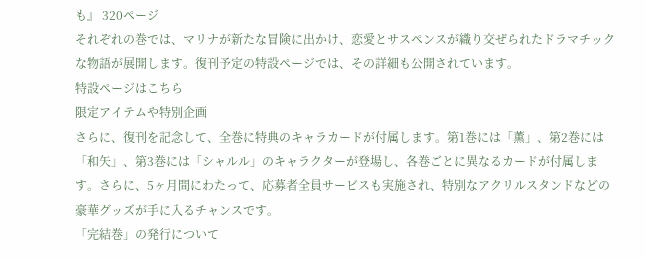も』 320ページ
それぞれの巻では、マリナが新たな冒険に出かけ、恋愛とサスペンスが織り交ぜられたドラマチックな物語が展開します。復刊予定の特設ページでは、その詳細も公開されています。
特設ページはこちら
限定アイテムや特別企画
さらに、復刊を記念して、全巻に特典のキャラカードが付属します。第1巻には「薫」、第2巻には「和矢」、第3巻には「シャルル」のキャラクターが登場し、各巻ごとに異なるカードが付属します。さらに、5ヶ月間にわたって、応募者全員サービスも実施され、特別なアクリルスタンドなどの豪華グッズが手に入るチャンスです。
「完結巻」の発行について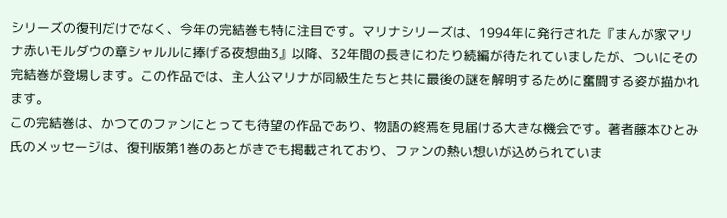シリーズの復刊だけでなく、今年の完結巻も特に注目です。マリナシリーズは、1994年に発行された『まんが家マリナ赤いモルダウの章シャルルに捧げる夜想曲3』以降、32年間の長きにわたり続編が待たれていましたが、ついにその完結巻が登場します。この作品では、主人公マリナが同級生たちと共に最後の謎を解明するために奮闘する姿が描かれます。
この完結巻は、かつてのファンにとっても待望の作品であり、物語の終焉を見届ける大きな機会です。著者藤本ひとみ氏のメッセージは、復刊版第1巻のあとがきでも掲載されており、ファンの熱い想いが込められていま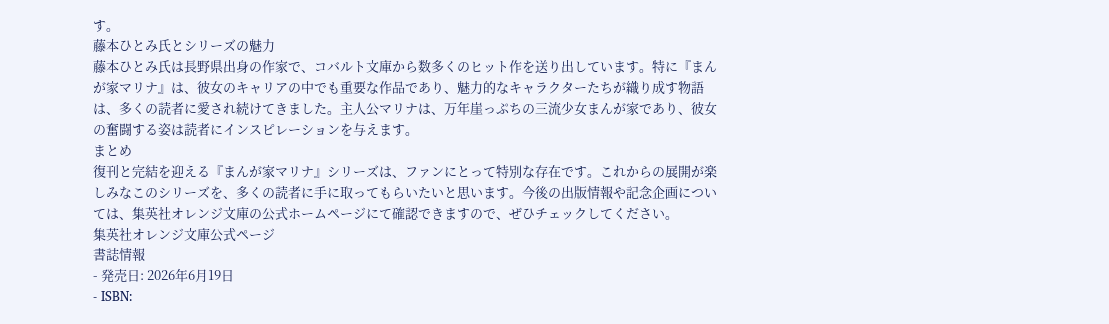す。
藤本ひとみ氏とシリーズの魅力
藤本ひとみ氏は長野県出身の作家で、コバルト文庫から数多くのヒット作を送り出しています。特に『まんが家マリナ』は、彼女のキャリアの中でも重要な作品であり、魅力的なキャラクターたちが織り成す物語は、多くの読者に愛され続けてきました。主人公マリナは、万年崖っぷちの三流少女まんが家であり、彼女の奮闘する姿は読者にインスピレーションを与えます。
まとめ
復刊と完結を迎える『まんが家マリナ』シリーズは、ファンにとって特別な存在です。これからの展開が楽しみなこのシリーズを、多くの読者に手に取ってもらいたいと思います。今後の出版情報や記念企画については、集英社オレンジ文庫の公式ホームページにて確認できますので、ぜひチェックしてください。
集英社オレンジ文庫公式ページ
書誌情報
- 発売日: 2026年6月19日
- ISBN: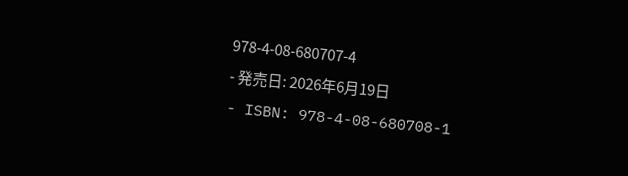978-4-08-680707-4
- 発売日: 2026年6月19日
- ISBN: 978-4-08-680708-1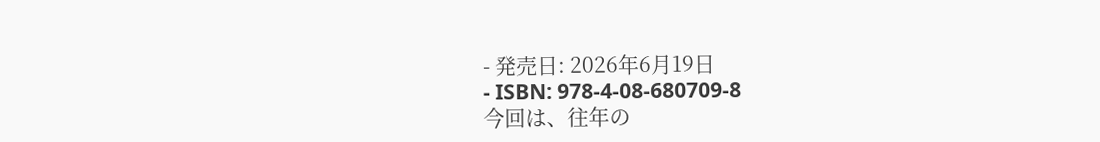- 発売日: 2026年6月19日
- ISBN: 978-4-08-680709-8
今回は、往年の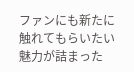ファンにも新たに触れてもらいたい魅力が詰まった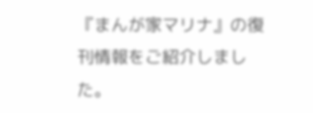『まんが家マリナ』の復刊情報をご紹介しました。